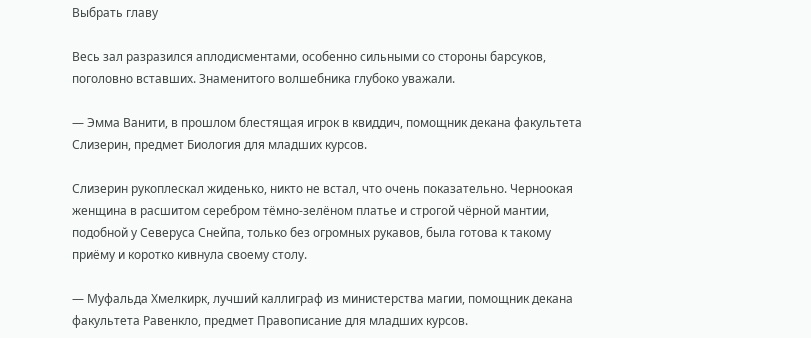Выбрать главу

Весь зал разразился аплодисментами, особенно сильными со стороны барсуков, поголовно вставших. Знаменитого волшебника глубоко уважали.

— Эмма Ванити, в прошлом блестящая игрок в квиддич, помощник декана факультета Слизерин, предмет Биология для младших курсов.

Слизерин рукоплескал жиденько, никто не встал, что очень показательно. Черноокая женщина в расшитом серебром тёмно-зелёном платье и строгой чёрной мантии, подобной у Северуса Снейпа, только без огромных рукавов, была готова к такому приёму и коротко кивнула своему столу.

— Муфальда Хмелкирк, лучший каллиграф из министерства магии, помощник декана факультета Равенкло, предмет Правописание для младших курсов.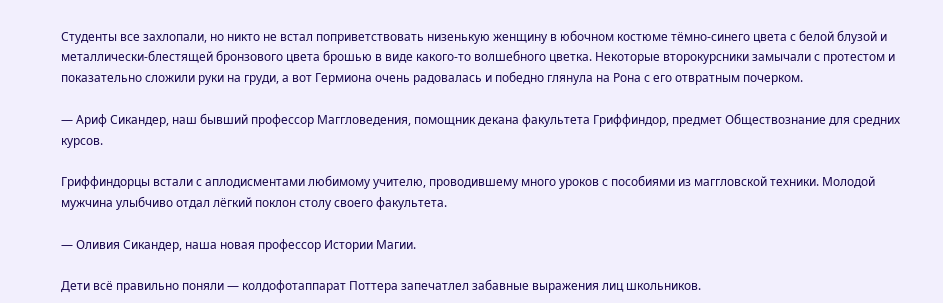Студенты все захлопали, но никто не встал поприветствовать низенькую женщину в юбочном костюме тёмно-синего цвета с белой блузой и металлически-блестящей бронзового цвета брошью в виде какого-то волшебного цветка. Некоторые второкурсники замычали с протестом и показательно сложили руки на груди, а вот Гермиона очень радовалась и победно глянула на Рона с его отвратным почерком.

— Ариф Сикандер, наш бывший профессор Маггловедения, помощник декана факультета Гриффиндор, предмет Обществознание для средних курсов.

Гриффиндорцы встали с аплодисментами любимому учителю, проводившему много уроков с пособиями из маггловской техники. Молодой мужчина улыбчиво отдал лёгкий поклон столу своего факультета.

— Оливия Сикандер, наша новая профессор Истории Магии.

Дети всё правильно поняли — колдофотаппарат Поттера запечатлел забавные выражения лиц школьников.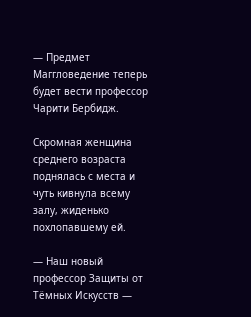— Предмет Маггловедение теперь будет вести профессор Чарити Бербидж.

Скромная женщина среднего возраста поднялась с места и чуть кивнула всему залу, жиденько похлопавшему ей.

— Наш новый профессор Защиты от Тёмных Искусств —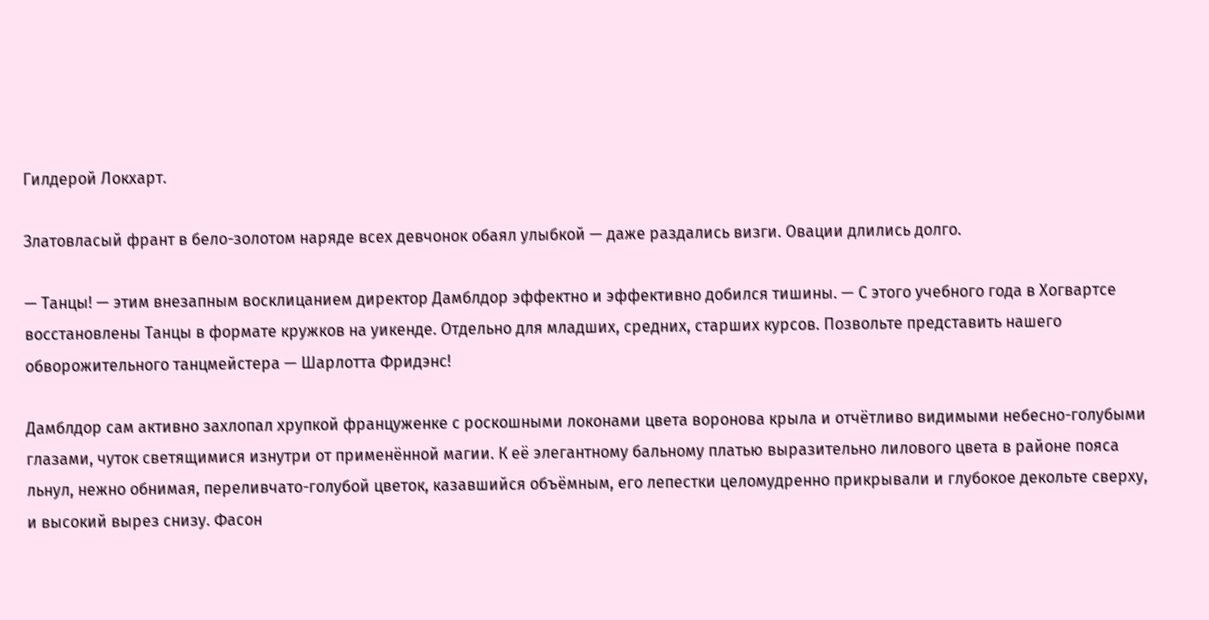Гилдерой Локхарт.

Златовласый франт в бело-золотом наряде всех девчонок обаял улыбкой — даже раздались визги. Овации длились долго.

— Танцы! — этим внезапным восклицанием директор Дамблдор эффектно и эффективно добился тишины. — С этого учебного года в Хогвартсе восстановлены Танцы в формате кружков на уикенде. Отдельно для младших, средних, старших курсов. Позвольте представить нашего обворожительного танцмейстера — Шарлотта Фридэнс!

Дамблдор сам активно захлопал хрупкой француженке с роскошными локонами цвета воронова крыла и отчётливо видимыми небесно-голубыми глазами, чуток светящимися изнутри от применённой магии. К её элегантному бальному платью выразительно лилового цвета в районе пояса льнул, нежно обнимая, переливчато-голубой цветок, казавшийся объёмным, его лепестки целомудренно прикрывали и глубокое декольте сверху, и высокий вырез снизу. Фасон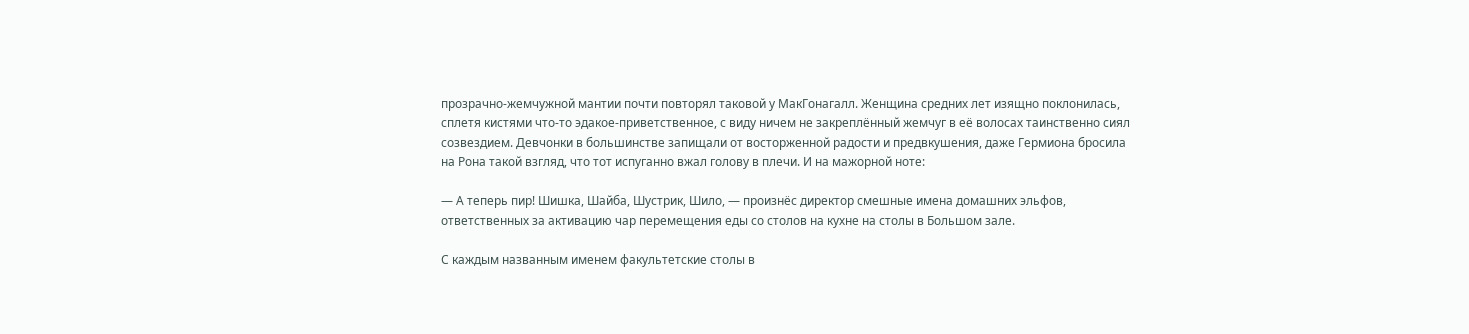прозрачно-жемчужной мантии почти повторял таковой у МакГонагалл. Женщина средних лет изящно поклонилась, сплетя кистями что-то эдакое-приветственное, с виду ничем не закреплённый жемчуг в её волосах таинственно сиял созвездием. Девчонки в большинстве запищали от восторженной радости и предвкушения, даже Гермиона бросила на Рона такой взгляд, что тот испуганно вжал голову в плечи. И на мажорной ноте:

— А теперь пир! Шишка, Шайба, Шустрик, Шило, — произнёс директор смешные имена домашних эльфов, ответственных за активацию чар перемещения еды со столов на кухне на столы в Большом зале.

С каждым названным именем факультетские столы в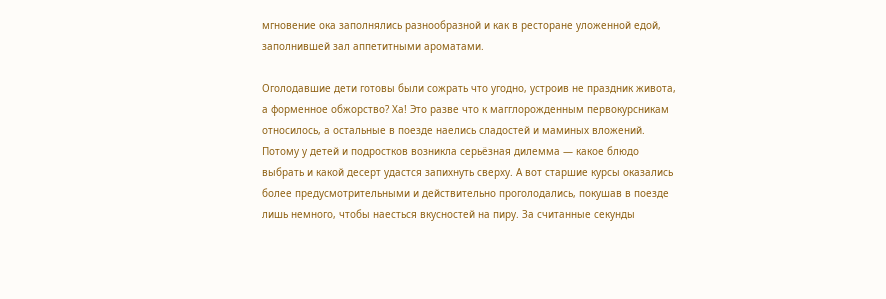мгновение ока заполнялись разнообразной и как в ресторане уложенной едой, заполнившей зал аппетитными ароматами.

Оголодавшие дети готовы были сожрать что угодно, устроив не праздник живота, а форменное обжорство? Ха! Это разве что к магглорожденным первокурсникам относилось, а остальные в поезде наелись сладостей и маминых вложений. Потому у детей и подростков возникла серьёзная дилемма — какое блюдо выбрать и какой десерт удастся запихнуть сверху. А вот старшие курсы оказались более предусмотрительными и действительно проголодались, покушав в поезде лишь немного, чтобы наесться вкусностей на пиру. За считанные секунды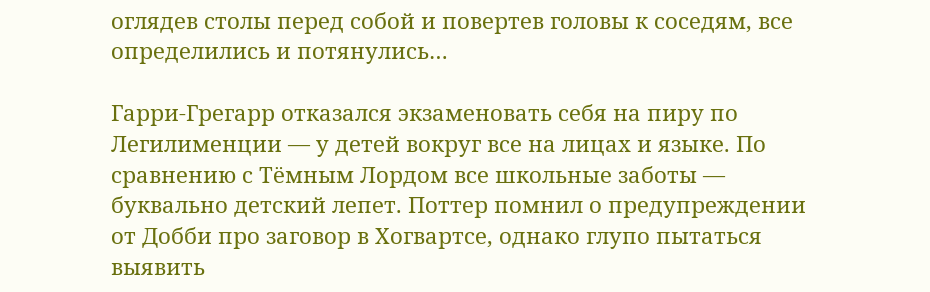оглядев столы перед собой и повертев головы к соседям, все определились и потянулись…

Гарри-Грегарр отказался экзаменовать себя на пиру по Легилименции — у детей вокруг все на лицах и языке. По сравнению с Тёмным Лордом все школьные заботы — буквально детский лепет. Поттер помнил о предупреждении от Добби про заговор в Хогвартсе, однако глупо пытаться выявить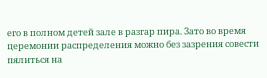его в полном детей зале в разгар пира. Зато во время церемонии распределения можно без зазрения совести пялиться на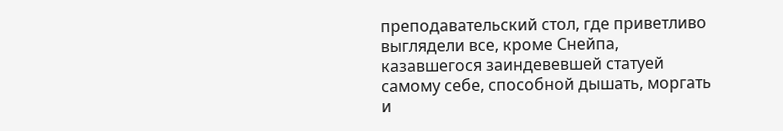преподавательский стол, где приветливо выглядели все, кроме Снейпа, казавшегося заиндевевшей статуей самому себе, способной дышать, моргать и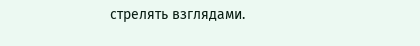стрелять взглядами.